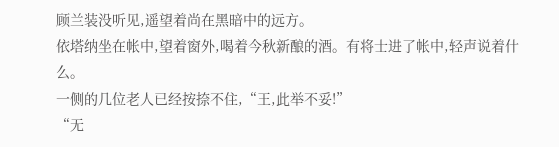顾兰装没听见,遥望着尚在黑暗中的远方。
依塔纳坐在帐中,望着窗外,喝着今秋新酿的酒。有将士进了帐中,轻声说着什么。
一侧的几位老人已经按捺不住,“王,此举不妥!”
“无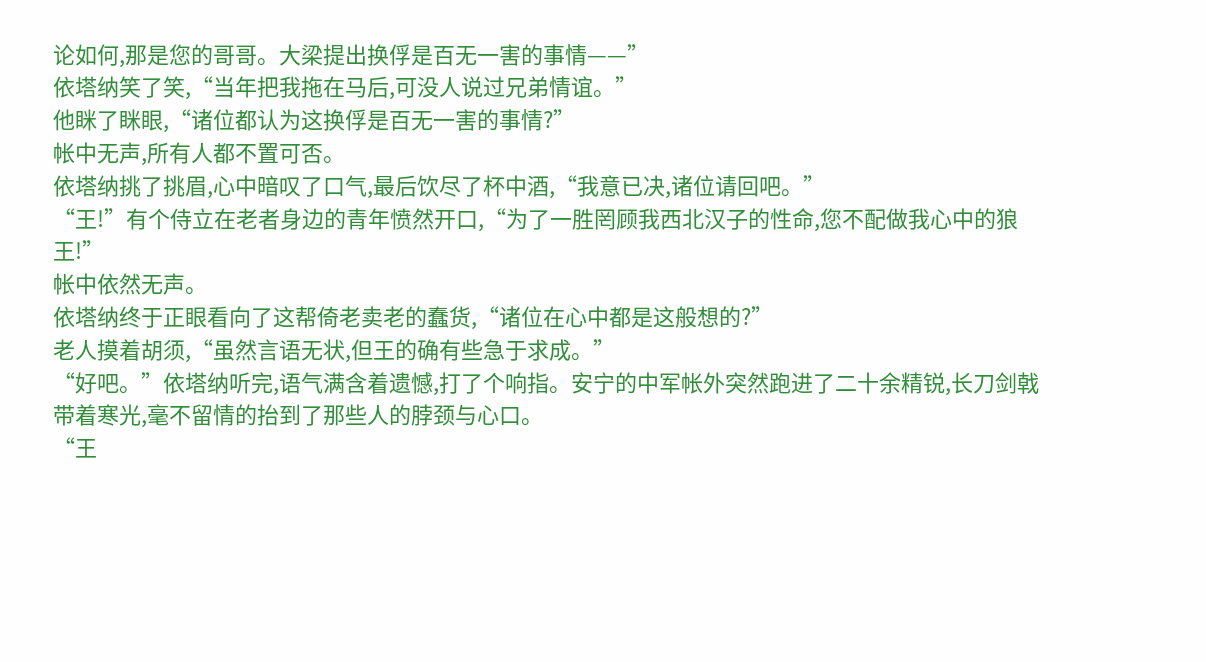论如何,那是您的哥哥。大梁提出换俘是百无一害的事情——”
依塔纳笑了笑,“当年把我拖在马后,可没人说过兄弟情谊。”
他眯了眯眼,“诸位都认为这换俘是百无一害的事情?”
帐中无声,所有人都不置可否。
依塔纳挑了挑眉,心中暗叹了口气,最后饮尽了杯中酒,“我意已决,诸位请回吧。”
“王!”有个侍立在老者身边的青年愤然开口,“为了一胜罔顾我西北汉子的性命,您不配做我心中的狼王!”
帐中依然无声。
依塔纳终于正眼看向了这帮倚老卖老的蠢货,“诸位在心中都是这般想的?”
老人摸着胡须,“虽然言语无状,但王的确有些急于求成。”
“好吧。”依塔纳听完,语气满含着遗憾,打了个响指。安宁的中军帐外突然跑进了二十余精锐,长刀剑戟带着寒光,毫不留情的抬到了那些人的脖颈与心口。
“王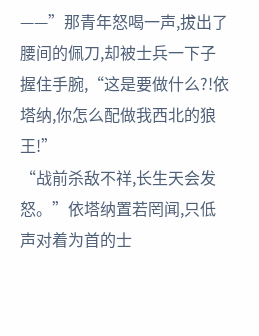——”那青年怒喝一声,拔出了腰间的佩刀,却被士兵一下子握住手腕,“这是要做什么?!依塔纳,你怎么配做我西北的狼王!”
“战前杀敌不祥,长生天会发怒。”依塔纳置若罔闻,只低声对着为首的士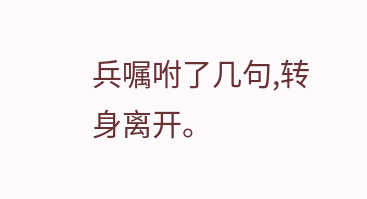兵嘱咐了几句,转身离开。